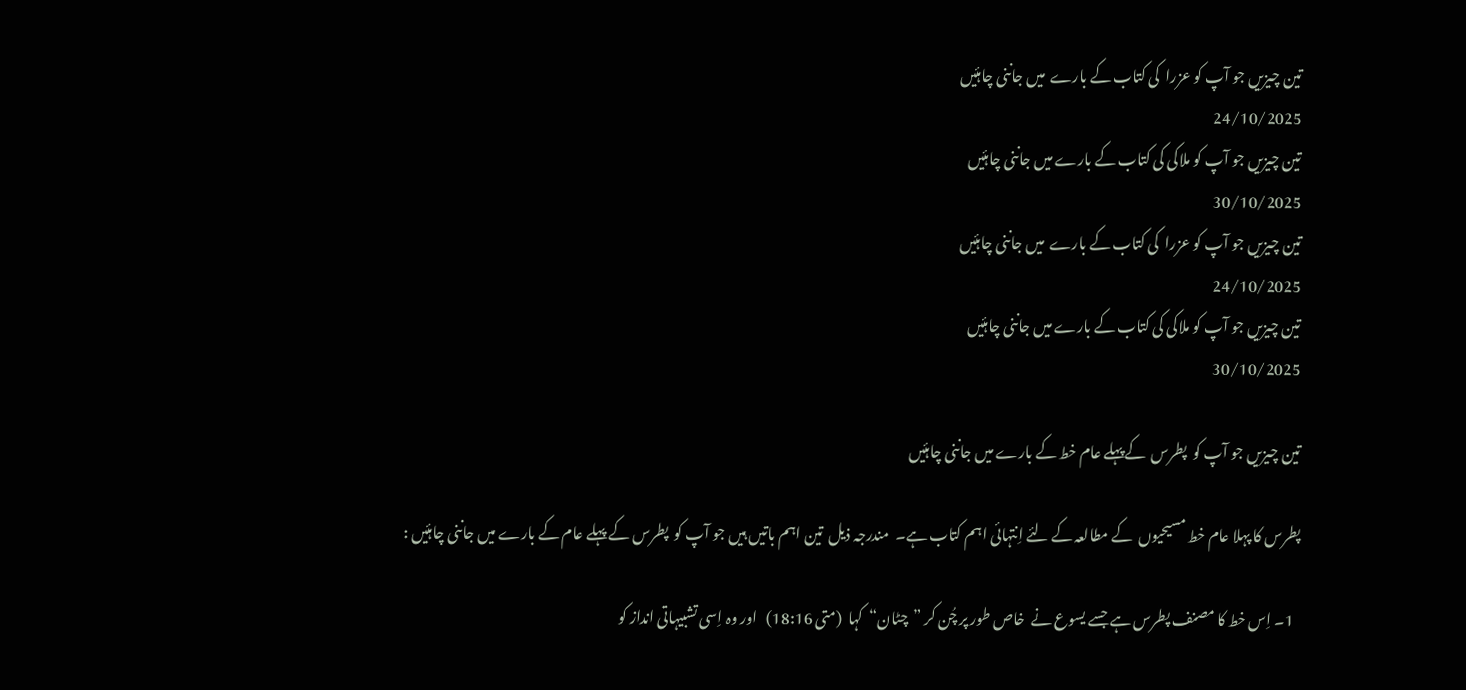تین چیزیں جو آپ کو عزرا  کی کتاب کے بارے  میں جاننی چاہئیں
24/10/2025
تین چیزیں جو آپ کو ملاکی کی کتاب کے بارے میں جاننی چاہئیں
30/10/2025
تین چیزیں جو آپ کو عزرا  کی کتاب کے بارے  میں جاننی چاہئیں
24/10/2025
تین چیزیں جو آپ کو ملاکی کی کتاب کے بارے میں جاننی چاہئیں
30/10/2025

تین چیزیں جو آپ کو  پطرس  کےپہلے عام خط کے بارے میں جاننی چاہئیں

پطرس کا پہلا عام خط مسیحیوں  کے مطالعہ کے لئے اِنتہائی اہم کتاب ہے۔  مندرجہ ذیل  تین اہم باتیں ہیں جو آپ کو  پطرس کے پہلے عام کے بارے میں جاننی چاہئیں :

  1۔ اِس خط کا مصنف پطرس ہے جسے یسوع نے  خاص طور پر چُن کر ”چٹان“  کہا  (متی 18:16)   اور وہ اِسی تشبیہاتی انداز کو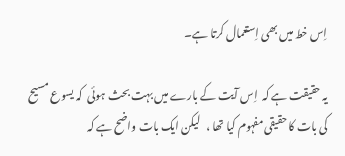اِس خط میں بھی اِستعمال کرتا ہے۔

یہ حقیقت ہے کہ  اِس آیت کے بارے میں بہت بحث ہوئی  کہ یسوع مسیح  کی بات کا حقیقی مفہوم کیا تھا ،   لیکن ایک بات واضح ہے کہ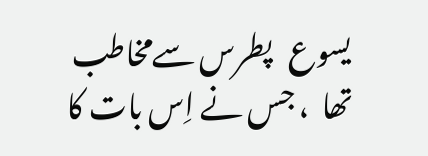یسوع   پطرس سےمخاطب تھا  ، جس نے اِس بات کا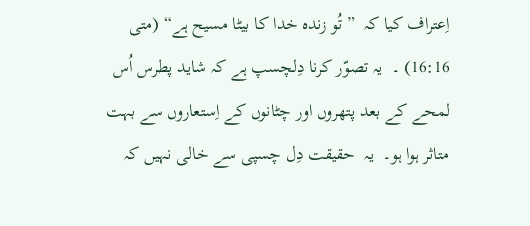اِعتراف کیا کہ  ” تُو زندہ خدا کا بیٹا مسیح ہے“ (متی 16:16) ۔  یہ تصوّر کرنا دِلچسپ ہے کہ شاید پطرس اُس لمحے کے بعد پتھروں اور چٹانوں کے اِستعاروں سے بہت متاثر ہوا ہو۔  یہ  حقیقت دِل چسپی سے خالی نہیں کہ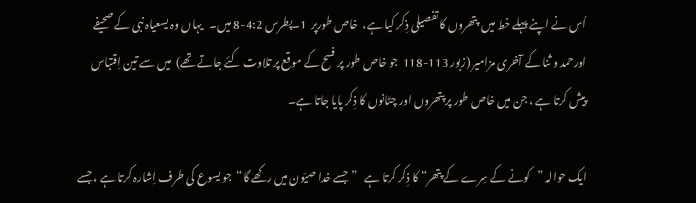اُس نے اپنے پہلے خط میں  پتھروں کا تفصیلی ذِکر کیا ہے،  خاص طورپر  1۔پطرس 4:2-8 میں۔   یہاں وہ یسعیاہ نبی کے صحیفے اورحمد و ثنا کے آخری مزامیر (زبور 113-118  جو خاص طور پر فسح کے موقع پر تلاوت کئے جاتے تھے)  میں سے تین اِقتباس پیش کرتا ہے ، جن میں خاص طور پر پتھروں اور چٹانوں کا ذِکر پایا جاتا ہے۔

ایک حوالہ ”کونے کے سِرے کے پتھر“ کا ذِکر کرتا ہے   ”جسے خدا صیّون میں رکھے گا“  جو یسوع کی طرف اِشارہ کرتا ہے ، جسے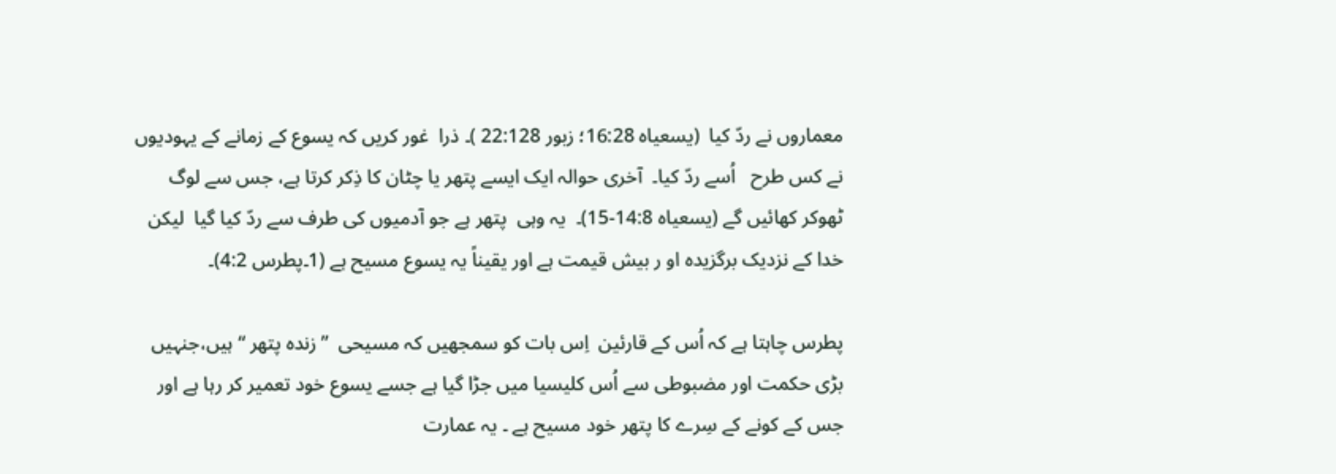معماروں نے ردّ کیا  (یسعیاہ 16:28؛ زبور 22:128 )۔ ذرا  غور کریں کہ یسوع کے زمانے کے یہودیوں  نے کس طرح   اُسے ردّ کیا۔  آخری حوالہ ایک ایسے پتھر یا چٹان کا ذِکر کرتا ہے، جس سے لوگ ٹھوکر کھائیں گے (یسعیاہ 14:8-15)۔  یہ وہی  پتھر ہے جو آدمیوں کی طرف سے ردّ کیا گیا  لیکن خدا کے نزدیک برگزیدہ او ر بیش قیمت ہے اور یقیناً یہ یسوع مسیح ہے (1۔پطرس 4:2)۔

پطرس چاہتا ہے کہ اُس کے قارئین  اِس بات کو سمجھیں کہ مسیحی  ” زندہ پتھر “ ہیں،جنہیں بڑی حکمت اور مضبوطی سے اُس کلیسیا میں جڑا گیا ہے جسے یسوع خود تعمیر کر رہا ہے اور جس کے کونے کے سِرے کا پتھر خود مسیح ہے ۔ یہ عمارت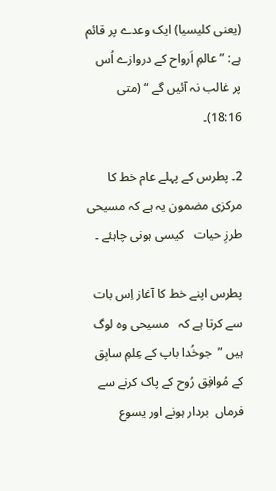(یعنی کلیسیا) ایک وعدے پر قائم ہے: ”عالمِ اَرواح کے دروازے اُس  پر غالب نہ آئیں گے “ (متی 18:16)۔

2۔ پطرس کے پہلے عام خط کا مرکزی مضمون یہ ہے کہ مسیحی طرزِ حیات   کیسی ہونی چاہئے ۔

پطرس اپنے خط کا آغاز اِس بات سے کرتا ہے کہ   مسیحی وہ لوگ ہیں ”  جوخُدا باپ کے عِلمِ سابِق کے مُوافِق رُوح کے پاک کرنے سے فرماں  بردار ہونے اور یسوع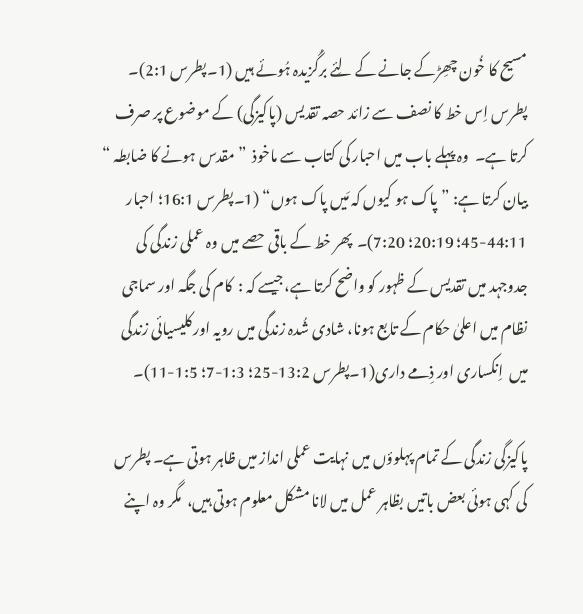مسیح کا خُون چھِڑکے جانے کے لِئے برگُزیدہ ہُوئے ہیں (1۔پطرس 2:1)۔  پطرس اِس خط کا نصف سے زائد حصہ تقدیس (پاکیزگی) کے موضوع پر صرف کرتا ہے۔  وہ پہلے باب میں احبار کی کتاب سے ماخوذ  ”مقدس ہونے کا ضابطہ “ بیان کرتا ہے: ”پاک ہو کیوں کہ مَیں پاک ہوں“ (1۔پطرس 16:1؛ احبار 44:11-45؛ 20:19؛ 7:20)۔  پھر خط کے باقی حصے میں وہ عملی زندگی کی جدوجہد میں تقدیس کے ظہور کو واضح کرتا ہے،جیسے کہ :  کام کی جگہ اور سماجی نظام میں اعلیٰ حکام کے تابع ہونا، شادی شُدہ زندگی میں رویہ اور کلیسیائی زندگی میں  اِنکساری اور ذِمے داری(1۔پطرس 13:2-25؛ 1:3-7؛ 1:5-11)۔

پاکیزگی زندگی کے تمام پہلوؤں میں نہایت عملی انداز میں ظاہر ہوتی ہے۔ پطرس کی کہی ہوئی بعض باتیں بظاہر عمل میں لانا مشکل معلوم ہوتی ہیں،  مگر وہ اپنے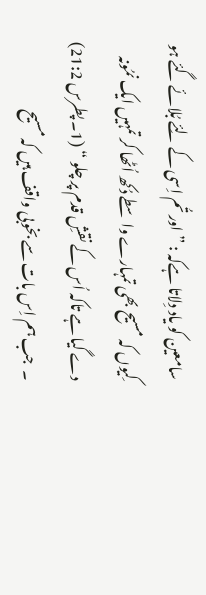سامعین کو یاد دِلاتا ہےکہ : ” اور تُم اِسی کے لِئے بُلائے گئے ہو کِیوں کہ مسیح بھی تمہارے واسطے دُکھ اُٹھا کر تمہیں ایک نمُونہ دے گیا ہے تاکہ اُس کے نقشِ قدم پر چلو “ (1۔ پطرس 21:2) ۔  جب ہم اِس بات سے بخوبی واقف ہیں کہ مسیح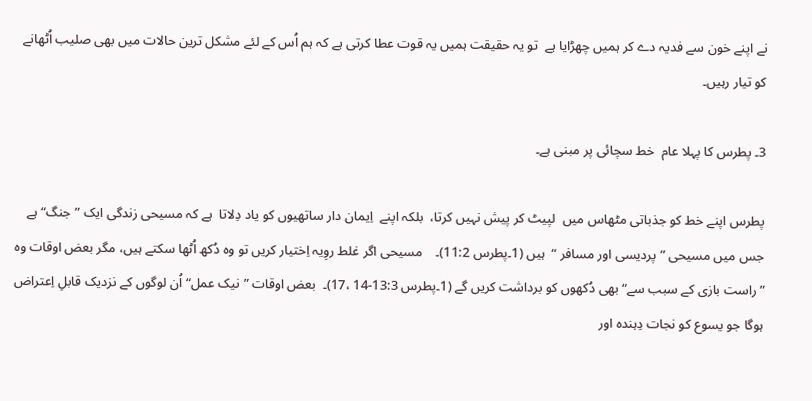نے اپنے خون سے فدیہ دے کر ہمیں چھڑایا ہے  تو یہ حقیقت ہمیں یہ قوت عطا کرتی ہے کہ ہم اُس کے لئے مشکل ترین حالات میں بھی صلیب اُٹھانے کو تیار رہیں۔

3۔ پطرس کا پہلا عام  خط سچائی پر مبنی ہے۔

پطرس اپنے خط کو جذباتی مٹھاس میں  لپیٹ کر پیش نہیں کرتا،  بلکہ اپنے  اِیمان دار ساتھیوں کو یاد دِلاتا  ہے کہ مسیحی زندگی ایک ”جنگ“ ہے جس میں مسیحی ”پردیسی اور مسافر “  ہیں (1۔پطرس 11:2)۔    مسیحی اگر غلط روِیہ اِختیار کریں تو وہ دُکھ اُٹھا سکتے ہیں، مگر بعض اوقات وہ ”راست بازی کے سبب سے“بھی دُکھوں کو برداشت کریں گے (1۔پطرس 13:3-14 ،17)۔  بعض اوقات ”نیک عمل“ اُن لوگوں کے نزدیک قابلِ اِعتراض ہوگا جو یسوع کو نجات دِہندہ اور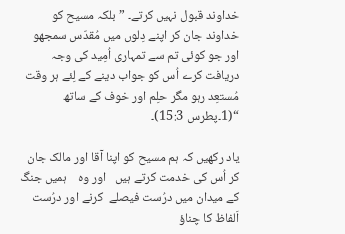خداوند قبول نہیں کرتے۔ ” بلکہ مسیح کو خداوند جان کر اپنے دِلوں میں مُقدّس سمجھو اور جو کوئی تم سے تمہاری اُمِید کی وجہ دریافت کرے اُس کو جواب دینے کے لِئے ہر وقت مُستعِد رہو مگر حلِم اور خوف کے ساتھ “(1۔پطرس 15:3)۔

یاد رکھیں کہ ہم مسیح کو اپنا آقا اور مالک جان کر اُس کی خدمت کرتے ہیں   اور وہ    ہمیں جنگ کے میدان میں درُست فیصلے  کرنے اور درُست اَلفاظ کا چناؤ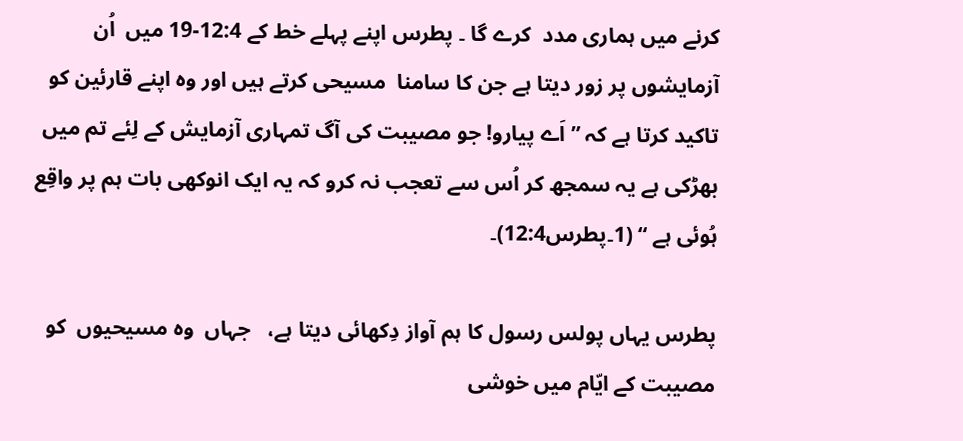کرنے میں ہماری مدد  کرے گا ۔ پطرس اپنے پہلے خط کے 12:4-19 میں  اُن آزمایشوں پر زور دیتا ہے جن کا سامنا  مسیحی کرتے ہیں اور وہ اپنے قارئین کو تاکید کرتا ہے کہ ” اَے پیارو! جو مصیبت کی آگ تمہاری آزمایش کے لِئے تم میں بھڑکی ہے یہ سمجھ کر اُس سے تعجب نہ کرو کہ یہ ایک انوکھی بات ہم پر واقِع ہُوئی ہے “ (1۔پطرس12:4)۔

پطرس یہاں پولس رسول کا ہم آواز دِکھائی دیتا ہے،   جہاں  وہ مسیحیوں  کو مصیبت کے ایّام میں خوشی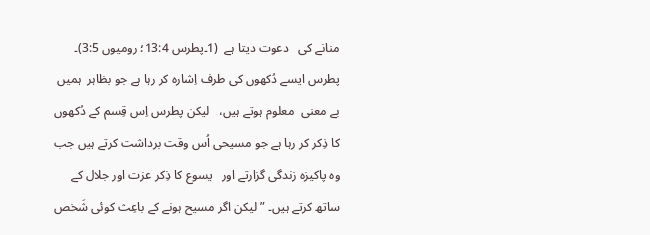منانے کی   دعوت دیتا ہے  (1۔پطرس 13:4؛ رومیوں 3:5)۔    پطرس ایسے دُکھوں کی طرف اِشارہ کر رہا ہے جو بظاہر  ہمیں بے معنی  معلوم ہوتے ہیں،   لیکن پطرس اِس قِسم کے دُکھوں کا ذِکر کر رہا ہے جو مسیحی اُس وقت برداشت کرتے ہیں جب وہ پاکیزہ زندگی گزارتے اور   یسوع کا ذِکر عزت اور جلال کے ساتھ کرتے ہیں۔ ” لیکن اگر مسیح ہونے کے باعِث کوئی شَخص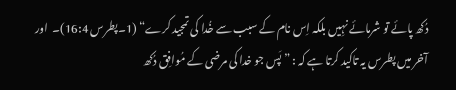دُکھ پائے تو شرمائے نہِیں بلکہ اِس نام کے سبب سے خُدا کی تمجید کرے“ (1۔پطرس 16:4)۔  اور آخر میں پطرس یہ تاکید کرتا ہے کہ : ” پَس جو خدا کی مرضی کے مُوافِق دُکھ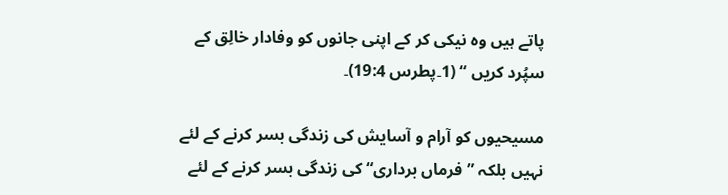پاتے ہیں وہ نیکی کر کے اپنی جانوں کو وفادار خالِق کے سپُرد کریں “ (1۔پطرس 19:4)۔

مسیحیوں کو آرام و آسایش کی زندگی بسر کرنے کے لئے نہیں بلکہ ”فرماں برداری“ کی زندگی بسر کرنے کے لئے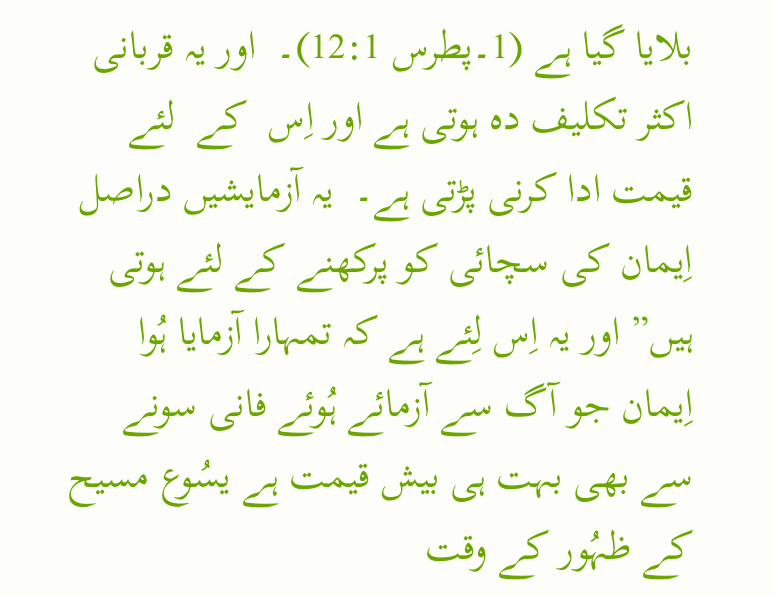بلایا گیا ہے (1۔پطرس 12:1)۔  اور یہ قربانی اکثر تکلیف دہ ہوتی ہے اور اِس  کے  لئے قیمت ادا کرنی پڑتی ہے۔  یہ آزمایشیں دراصل اِیمان کی سچائی کو پرکھنے کے لئے ہوتی ہیں” اور یہ اِس لِئے ہے کہ تمہارا آزمایا ہُوا اِیمان جو آگ سے آزمائے ہُوئے فانی سونے سے بھی بہت ہی بیش قیمت ہے یسُوع مسیح کے ظہُور کے وقت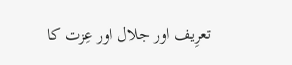تعرِیف اور جلال اور عِزت کا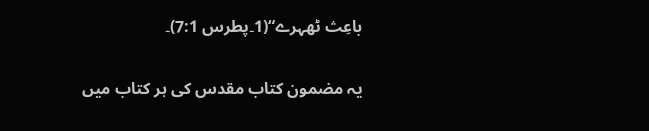باعِث ٹھہرے“(1۔پطرس 7:1)۔

یہ مضمون کتاب مقدس کی ہر کتاب میں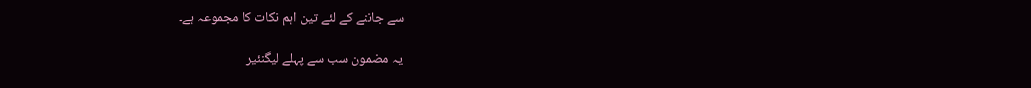سے جاننے کے لئے تین اہم نکات کا مجموعہ ہے۔

یہ مضمون سب سے پہلے لیگنئیر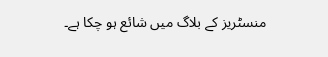منسٹریز کے بلاگ میں شائع ہو چکا ہے۔